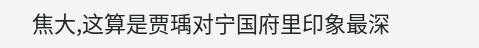焦大,这算是贾瑀对宁国府里印象最深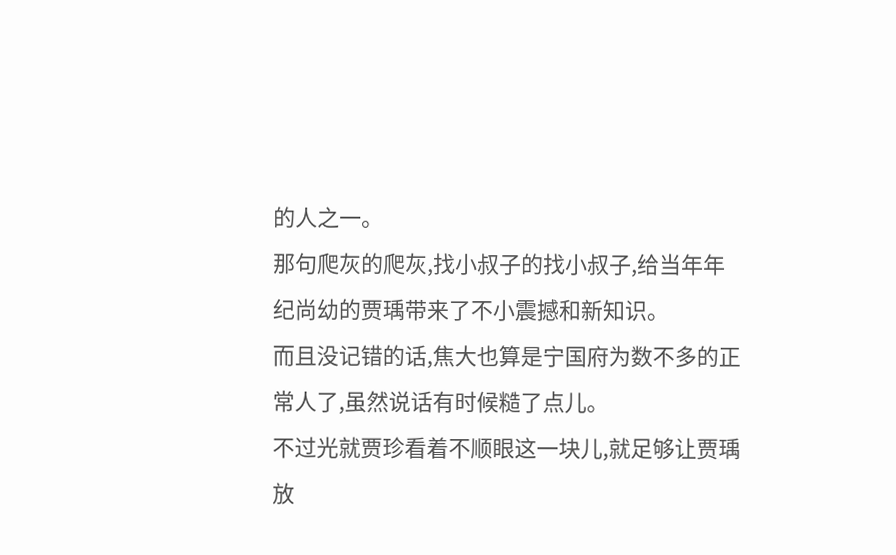的人之一。
那句爬灰的爬灰,找小叔子的找小叔子,给当年年纪尚幼的贾瑀带来了不小震撼和新知识。
而且没记错的话,焦大也算是宁国府为数不多的正常人了,虽然说话有时候糙了点儿。
不过光就贾珍看着不顺眼这一块儿,就足够让贾瑀放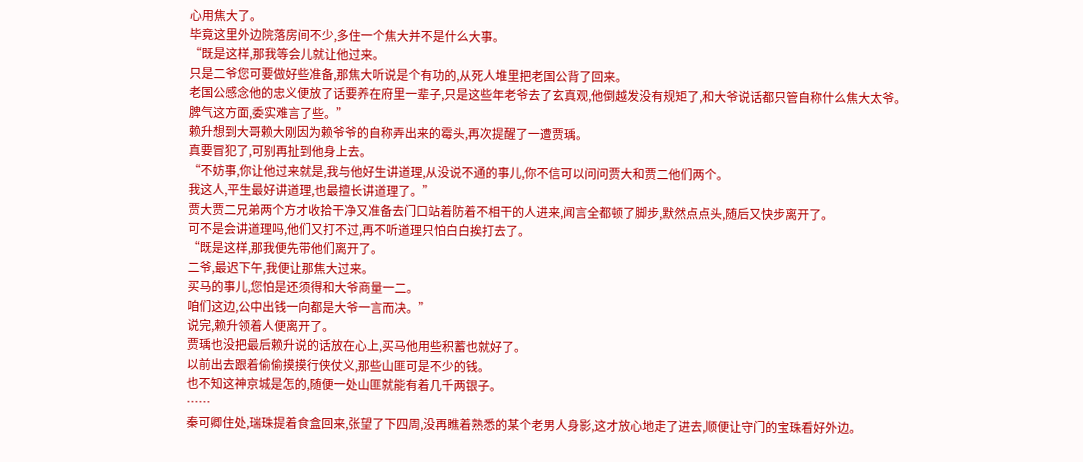心用焦大了。
毕竟这里外边院落房间不少,多住一个焦大并不是什么大事。
“既是这样,那我等会儿就让他过来。
只是二爷您可要做好些准备,那焦大听说是个有功的,从死人堆里把老国公背了回来。
老国公感念他的忠义便放了话要养在府里一辈子,只是这些年老爷去了玄真观,他倒越发没有规矩了,和大爷说话都只管自称什么焦大太爷。
脾气这方面,委实难言了些。”
赖升想到大哥赖大刚因为赖爷爷的自称弄出来的霉头,再次提醒了一遭贾瑀。
真要冒犯了,可别再扯到他身上去。
“不妨事,你让他过来就是,我与他好生讲道理,从没说不通的事儿,你不信可以问问贾大和贾二他们两个。
我这人,平生最好讲道理,也最擅长讲道理了。”
贾大贾二兄弟两个方才收拾干净又准备去门口站着防着不相干的人进来,闻言全都顿了脚步,默然点点头,随后又快步离开了。
可不是会讲道理吗,他们又打不过,再不听道理只怕白白挨打去了。
“既是这样,那我便先带他们离开了。
二爷,最迟下午,我便让那焦大过来。
买马的事儿,您怕是还须得和大爷商量一二。
咱们这边,公中出钱一向都是大爷一言而决。”
说完,赖升领着人便离开了。
贾瑀也没把最后赖升说的话放在心上,买马他用些积蓄也就好了。
以前出去跟着偷偷摸摸行侠仗义,那些山匪可是不少的钱。
也不知这神京城是怎的,随便一处山匪就能有着几千两银子。
……
秦可卿住处,瑞珠提着食盒回来,张望了下四周,没再瞧着熟悉的某个老男人身影,这才放心地走了进去,顺便让守门的宝珠看好外边。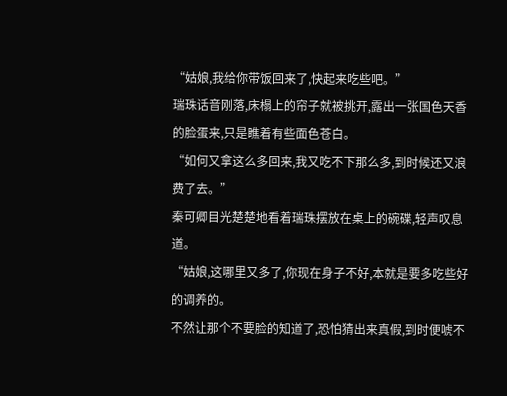“姑娘,我给你带饭回来了,快起来吃些吧。”
瑞珠话音刚落,床榻上的帘子就被挑开,露出一张国色天香的脸蛋来,只是瞧着有些面色苍白。
“如何又拿这么多回来,我又吃不下那么多,到时候还又浪费了去。”
秦可卿目光楚楚地看着瑞珠摆放在桌上的碗碟,轻声叹息道。
“姑娘,这哪里又多了,你现在身子不好,本就是要多吃些好的调养的。
不然让那个不要脸的知道了,恐怕猜出来真假,到时便唬不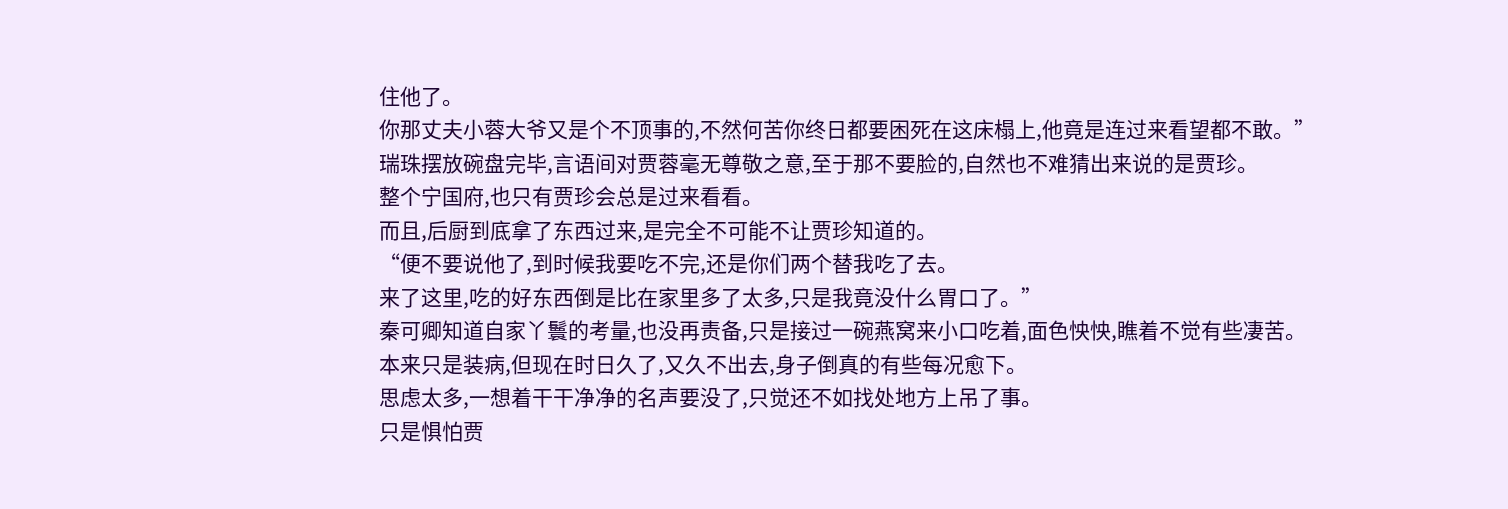住他了。
你那丈夫小蓉大爷又是个不顶事的,不然何苦你终日都要困死在这床榻上,他竟是连过来看望都不敢。”
瑞珠摆放碗盘完毕,言语间对贾蓉毫无尊敬之意,至于那不要脸的,自然也不难猜出来说的是贾珍。
整个宁国府,也只有贾珍会总是过来看看。
而且,后厨到底拿了东西过来,是完全不可能不让贾珍知道的。
“便不要说他了,到时候我要吃不完,还是你们两个替我吃了去。
来了这里,吃的好东西倒是比在家里多了太多,只是我竟没什么胃口了。”
秦可卿知道自家丫鬟的考量,也没再责备,只是接过一碗燕窝来小口吃着,面色怏怏,瞧着不觉有些凄苦。
本来只是装病,但现在时日久了,又久不出去,身子倒真的有些每况愈下。
思虑太多,一想着干干净净的名声要没了,只觉还不如找处地方上吊了事。
只是惧怕贾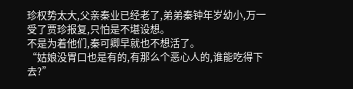珍权势太大,父亲秦业已经老了,弟弟秦钟年岁幼小,万一受了贾珍报复,只怕是不堪设想。
不是为着他们,秦可卿早就也不想活了。
“姑娘没胃口也是有的,有那么个恶心人的,谁能吃得下去?”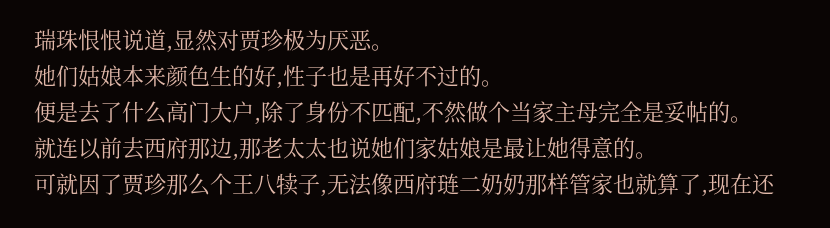瑞珠恨恨说道,显然对贾珍极为厌恶。
她们姑娘本来颜色生的好,性子也是再好不过的。
便是去了什么高门大户,除了身份不匹配,不然做个当家主母完全是妥帖的。
就连以前去西府那边,那老太太也说她们家姑娘是最让她得意的。
可就因了贾珍那么个王八犊子,无法像西府琏二奶奶那样管家也就算了,现在还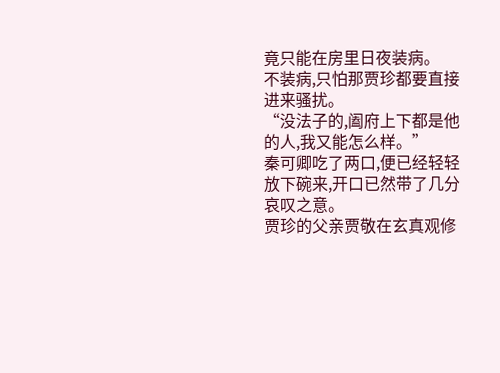竟只能在房里日夜装病。
不装病,只怕那贾珍都要直接进来骚扰。
“没法子的,阖府上下都是他的人,我又能怎么样。”
秦可卿吃了两口,便已经轻轻放下碗来,开口已然带了几分哀叹之意。
贾珍的父亲贾敬在玄真观修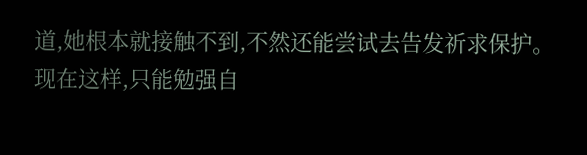道,她根本就接触不到,不然还能尝试去告发祈求保护。
现在这样,只能勉强自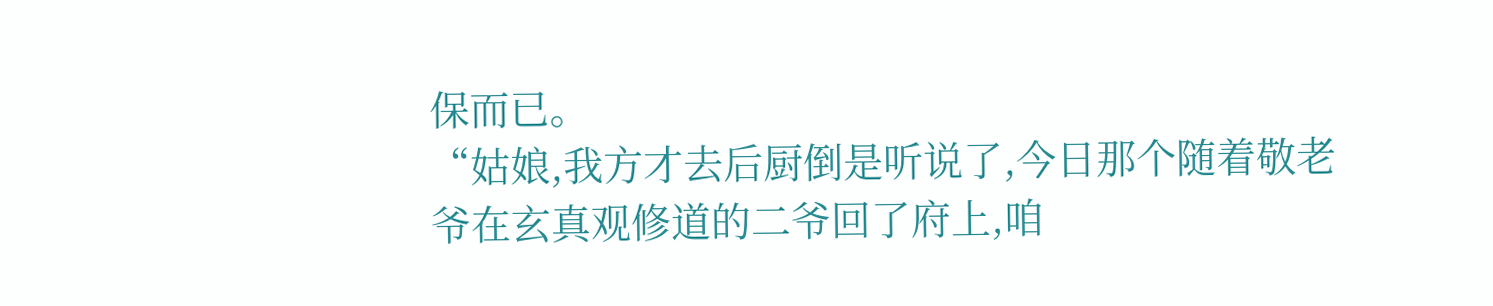保而已。
“姑娘,我方才去后厨倒是听说了,今日那个随着敬老爷在玄真观修道的二爷回了府上,咱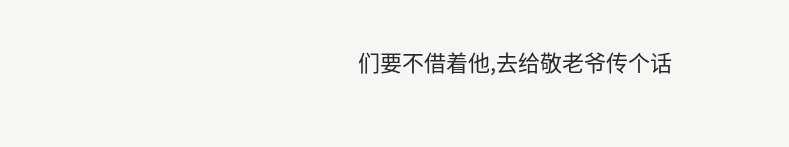们要不借着他,去给敬老爷传个话